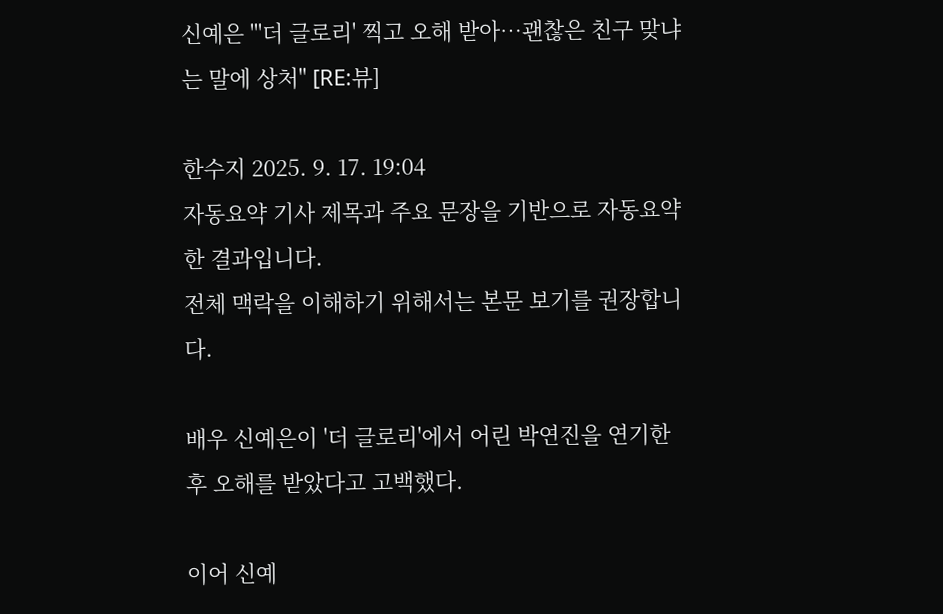신예은 "'더 글로리' 찍고 오해 받아…괜찮은 친구 맞냐는 말에 상처" [RE:뷰]

한수지 2025. 9. 17. 19:04
자동요약 기사 제목과 주요 문장을 기반으로 자동요약한 결과입니다.
전체 맥락을 이해하기 위해서는 본문 보기를 권장합니다.

배우 신예은이 '더 글로리'에서 어린 박연진을 연기한 후 오해를 받았다고 고백했다.

이어 신예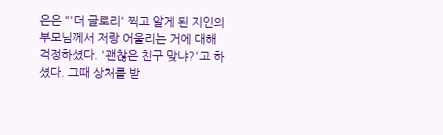은은 "'더 글로리' 찍고 알게 된 지인의 부모님께서 저랑 어울리는 거에 대해 걱정하셨다. '괜찮은 친구 맞냐?'고 하셨다. 그때 상처를 받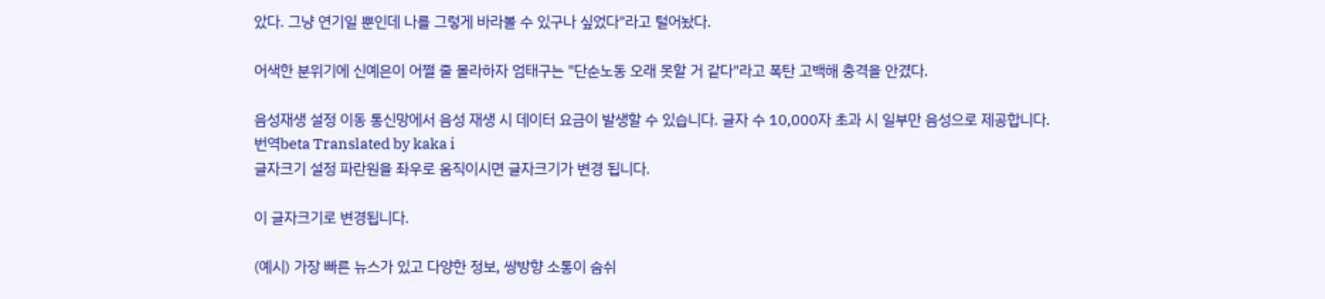았다. 그냥 연기일 뿐인데 나를 그렇게 바라볼 수 있구나 싶었다"라고 털어놨다.

어색한 분위기에 신예은이 어쩔 줄 몰라하자 엄태구는 "단순노동 오래 못할 거 같다"라고 폭탄 고백해 충격을 안겼다.

음성재생 설정 이동 통신망에서 음성 재생 시 데이터 요금이 발생할 수 있습니다. 글자 수 10,000자 초과 시 일부만 음성으로 제공합니다.
번역beta Translated by kaka i
글자크기 설정 파란원을 좌우로 움직이시면 글자크기가 변경 됩니다.

이 글자크기로 변경됩니다.

(예시) 가장 빠른 뉴스가 있고 다양한 정보, 쌍방향 소통이 숨쉬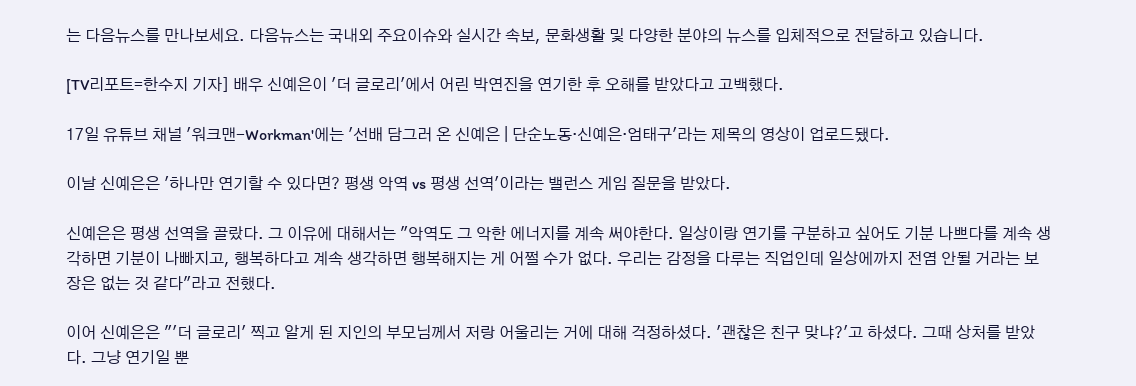는 다음뉴스를 만나보세요. 다음뉴스는 국내외 주요이슈와 실시간 속보, 문화생활 및 다양한 분야의 뉴스를 입체적으로 전달하고 있습니다.

[TV리포트=한수지 기자] 배우 신예은이 '더 글로리'에서 어린 박연진을 연기한 후 오해를 받았다고 고백했다.

17일 유튜브 채널 '워크맨-Workman'에는 '선배 담그러 온 신예은 | 단순노동·신예은·엄태구'라는 제목의 영상이 업로드됐다.

이날 신예은은 '하나만 연기할 수 있다면? 평생 악역 vs 평생 선역'이라는 밸런스 게임 질문을 받았다.

신예은은 평생 선역을 골랐다. 그 이유에 대해서는 "악역도 그 악한 에너지를 계속 써야한다. 일상이랑 연기를 구분하고 싶어도 기분 나쁘다를 계속 생각하면 기분이 나빠지고, 행복하다고 계속 생각하면 행복해지는 게 어쩔 수가 없다. 우리는 감정을 다루는 직업인데 일상에까지 전염 안될 거라는 보장은 없는 것 같다"라고 전했다.

이어 신예은은 "'더 글로리' 찍고 알게 된 지인의 부모님께서 저랑 어울리는 거에 대해 걱정하셨다. '괜찮은 친구 맞냐?'고 하셨다. 그때 상처를 받았다. 그냥 연기일 뿐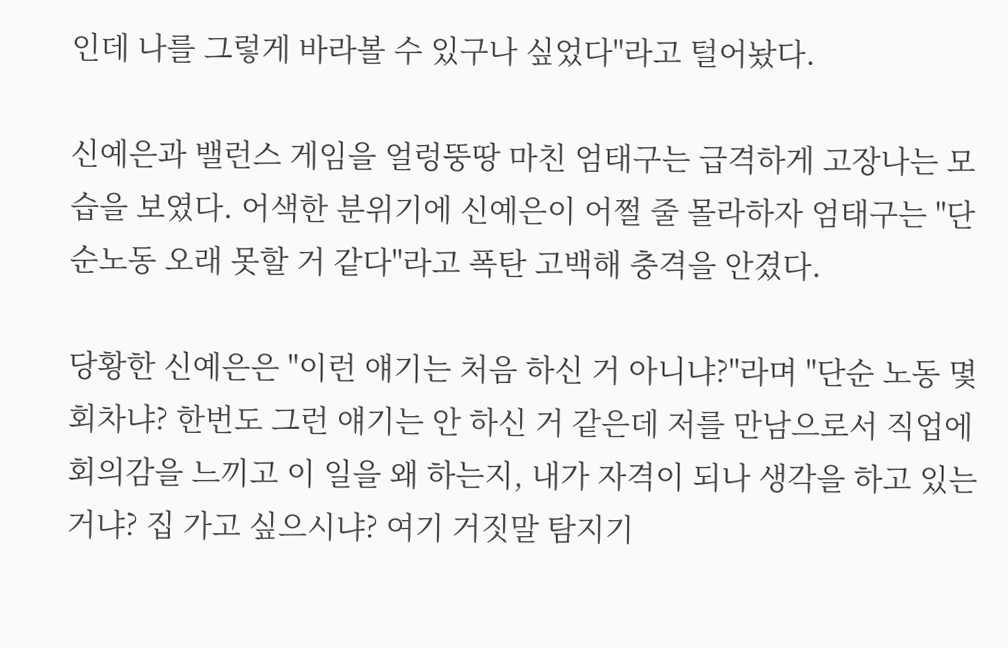인데 나를 그렇게 바라볼 수 있구나 싶었다"라고 털어놨다.

신예은과 밸런스 게임을 얼렁뚱땅 마친 엄태구는 급격하게 고장나는 모습을 보였다. 어색한 분위기에 신예은이 어쩔 줄 몰라하자 엄태구는 "단순노동 오래 못할 거 같다"라고 폭탄 고백해 충격을 안겼다.

당황한 신예은은 "이런 얘기는 처음 하신 거 아니냐?"라며 "단순 노동 몇회차냐? 한번도 그런 얘기는 안 하신 거 같은데 저를 만남으로서 직업에 회의감을 느끼고 이 일을 왜 하는지, 내가 자격이 되나 생각을 하고 있는 거냐? 집 가고 싶으시냐? 여기 거짓말 탐지기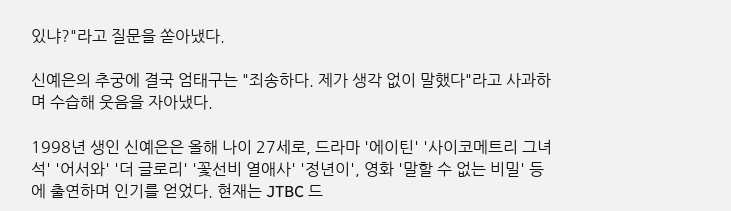있냐?"라고 질문을 쏟아냈다.

신예은의 추궁에 결국 엄태구는 "죄송하다. 제가 생각 없이 말했다"라고 사과하며 수습해 웃음을 자아냈다.

1998년 생인 신예은은 올해 나이 27세로, 드라마 '에이틴' '사이코메트리 그녀석' '어서와' '더 글로리' '꽃선비 열애사' '정년이', 영화 '말할 수 없는 비밀' 등에 출연하며 인기를 얻었다. 현재는 JTBC 드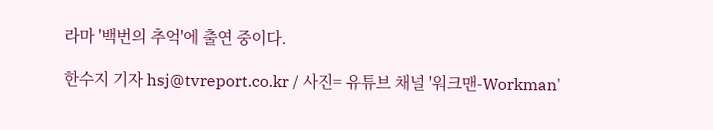라마 '백번의 추억'에 출연 중이다.

한수지 기자 hsj@tvreport.co.kr / 사진= 유튜브 채널 '워크맨-Workman'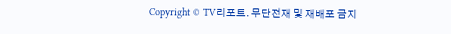Copyright © TV리포트. 무단전재 및 재배포 금지